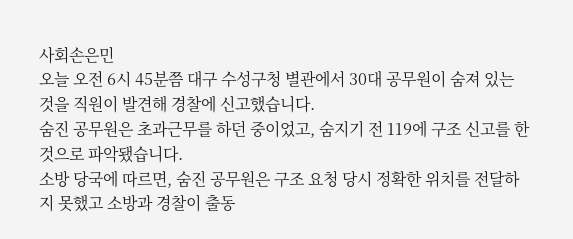사회손은민
오늘 오전 6시 45분쯤 대구 수성구청 별관에서 30대 공무원이 숨져 있는 것을 직원이 발견해 경찰에 신고했습니다.
숨진 공무원은 초과근무를 하던 중이었고, 숨지기 전 119에 구조 신고를 한 것으로 파악됐습니다.
소방 당국에 따르면, 숨진 공무원은 구조 요청 당시 정확한 위치를 전달하지 못했고 소방과 경찰이 출동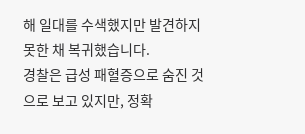해 일대를 수색했지만 발견하지 못한 채 복귀했습니다.
경찰은 급성 패혈증으로 숨진 것으로 보고 있지만, 정확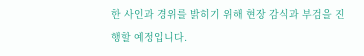한 사인과 경위를 밝히기 위해 현장 감식과 부검을 진행할 예정입니다.